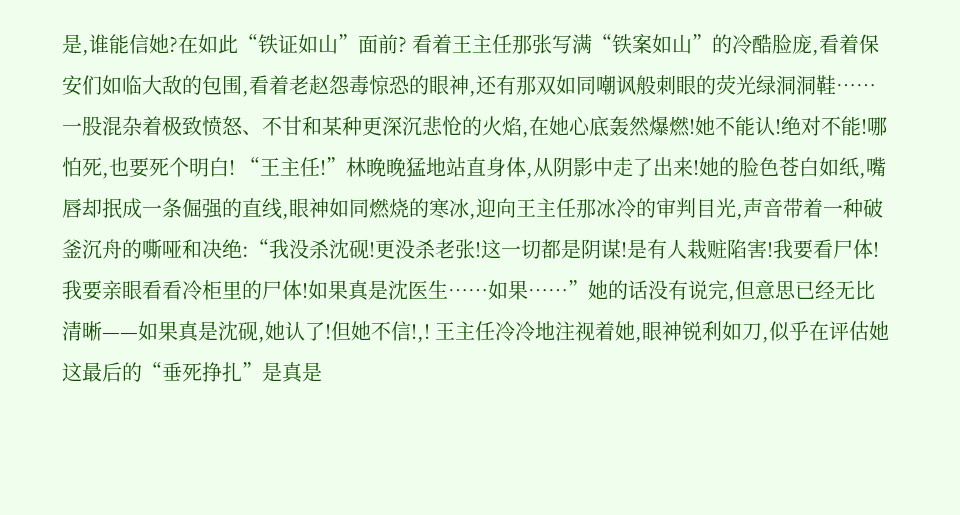是,谁能信她?在如此“铁证如山”面前? 看着王主任那张写满“铁案如山”的冷酷脸庞,看着保安们如临大敌的包围,看着老赵怨毒惊恐的眼神,还有那双如同嘲讽般刺眼的荧光绿洞洞鞋……一股混杂着极致愤怒、不甘和某种更深沉悲怆的火焰,在她心底轰然爆燃!她不能认!绝对不能!哪怕死,也要死个明白! “王主任!”林晚晚猛地站直身体,从阴影中走了出来!她的脸色苍白如纸,嘴唇却抿成一条倔强的直线,眼神如同燃烧的寒冰,迎向王主任那冰冷的审判目光,声音带着一种破釜沉舟的嘶哑和决绝:“我没杀沈砚!更没杀老张!这一切都是阴谋!是有人栽赃陷害!我要看尸体!我要亲眼看看冷柜里的尸体!如果真是沈医生……如果……”她的话没有说完,但意思已经无比清晰——如果真是沈砚,她认了!但她不信!,! 王主任冷冷地注视着她,眼神锐利如刀,似乎在评估她这最后的“垂死挣扎”是真是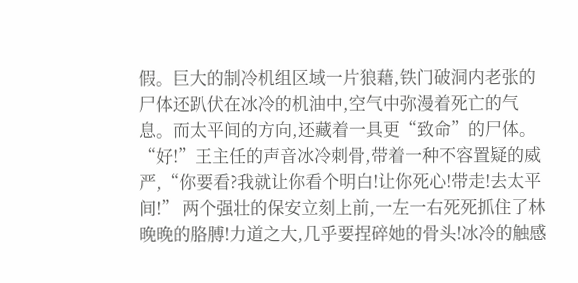假。巨大的制冷机组区域一片狼藉,铁门破洞内老张的尸体还趴伏在冰冷的机油中,空气中弥漫着死亡的气息。而太平间的方向,还藏着一具更“致命”的尸体。“好!”王主任的声音冰冷刺骨,带着一种不容置疑的威严,“你要看?我就让你看个明白!让你死心!带走!去太平间!” 两个强壮的保安立刻上前,一左一右死死抓住了林晚晚的胳膊!力道之大,几乎要捏碎她的骨头!冰冷的触感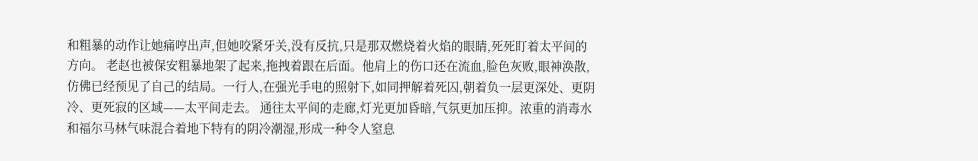和粗暴的动作让她痛哼出声,但她咬紧牙关,没有反抗,只是那双燃烧着火焰的眼睛,死死盯着太平间的方向。 老赵也被保安粗暴地架了起来,拖拽着跟在后面。他肩上的伤口还在流血,脸色灰败,眼神涣散,仿佛已经预见了自己的结局。一行人,在强光手电的照射下,如同押解着死囚,朝着负一层更深处、更阴冷、更死寂的区域——太平间走去。 通往太平间的走廊,灯光更加昏暗,气氛更加压抑。浓重的消毒水和福尔马林气味混合着地下特有的阴冷潮湿,形成一种令人窒息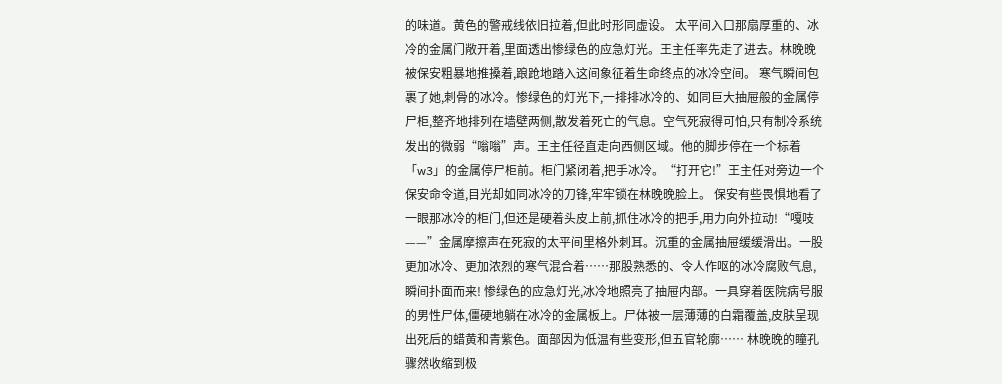的味道。黄色的警戒线依旧拉着,但此时形同虚设。 太平间入口那扇厚重的、冰冷的金属门敞开着,里面透出惨绿色的应急灯光。王主任率先走了进去。林晚晚被保安粗暴地推搡着,踉跄地踏入这间象征着生命终点的冰冷空间。 寒气瞬间包裹了她,刺骨的冰冷。惨绿色的灯光下,一排排冰冷的、如同巨大抽屉般的金属停尸柜,整齐地排列在墙壁两侧,散发着死亡的气息。空气死寂得可怕,只有制冷系统发出的微弱“嗡嗡”声。王主任径直走向西侧区域。他的脚步停在一个标着「w3」的金属停尸柜前。柜门紧闭着,把手冰冷。“打开它!”王主任对旁边一个保安命令道,目光却如同冰冷的刀锋,牢牢锁在林晚晚脸上。 保安有些畏惧地看了一眼那冰冷的柜门,但还是硬着头皮上前,抓住冰冷的把手,用力向外拉动!“嘎吱——”金属摩擦声在死寂的太平间里格外刺耳。沉重的金属抽屉缓缓滑出。一股更加冰冷、更加浓烈的寒气混合着……那股熟悉的、令人作呕的冰冷腐败气息,瞬间扑面而来! 惨绿色的应急灯光,冰冷地照亮了抽屉内部。一具穿着医院病号服的男性尸体,僵硬地躺在冰冷的金属板上。尸体被一层薄薄的白霜覆盖,皮肤呈现出死后的蜡黄和青紫色。面部因为低温有些变形,但五官轮廓…… 林晚晚的瞳孔骤然收缩到极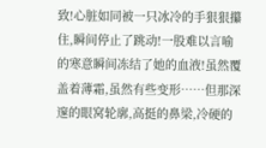致!心脏如同被一只冰冷的手狠狠攥住,瞬间停止了跳动!一股难以言喻的寒意瞬间冻结了她的血液!虽然覆盖着薄霜,虽然有些变形……但那深邃的眼窝轮廓,高挺的鼻梁,冷硬的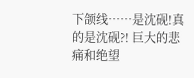下颌线……是沈砚!真的是沈砚?! 巨大的悲痛和绝望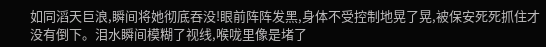如同滔天巨浪,瞬间将她彻底吞没!眼前阵阵发黑,身体不受控制地晃了晃,被保安死死抓住才没有倒下。泪水瞬间模糊了视线,喉咙里像是堵了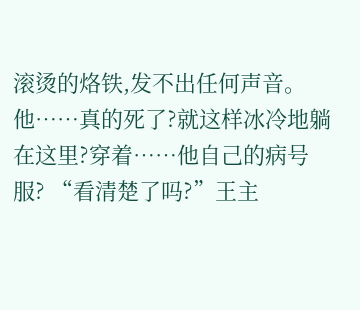滚烫的烙铁,发不出任何声音。他……真的死了?就这样冰冷地躺在这里?穿着……他自己的病号服? “看清楚了吗?”王主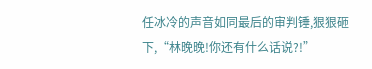任冰冷的声音如同最后的审判锤,狠狠砸下,“林晚晚!你还有什么话说?!”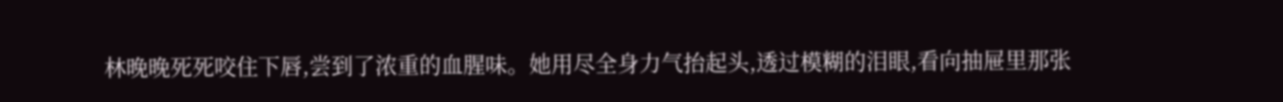林晚晚死死咬住下唇,尝到了浓重的血腥味。她用尽全身力气抬起头,透过模糊的泪眼,看向抽屉里那张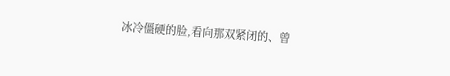冰冷僵硬的脸,看向那双紧闭的、曾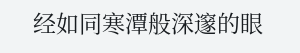经如同寒潭般深邃的眼